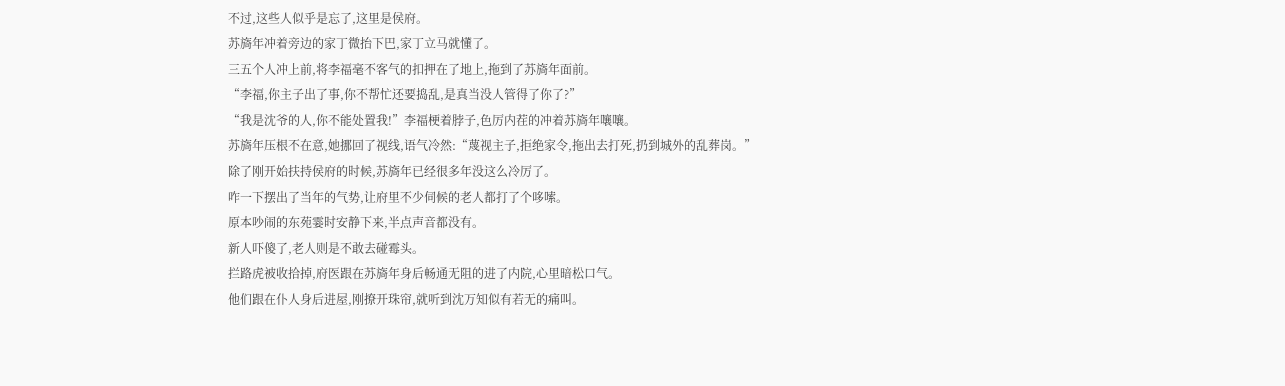不过,这些人似乎是忘了,这里是侯府。
苏旖年冲着旁边的家丁微抬下巴,家丁立马就懂了。
三五个人冲上前,将李福毫不客气的扣押在了地上,拖到了苏旖年面前。
“李福,你主子出了事,你不帮忙还要捣乱,是真当没人管得了你了?”
“我是沈爷的人,你不能处置我!”李福梗着脖子,色厉内茬的冲着苏旖年嚷嚷。
苏旖年压根不在意,她挪回了视线,语气冷然:“蔑视主子,拒绝家令,拖出去打死,扔到城外的乱葬岗。”
除了刚开始扶持侯府的时候,苏旖年已经很多年没这么冷厉了。
咋一下摆出了当年的气势,让府里不少伺候的老人都打了个哆嗦。
原本吵闹的东苑霎时安静下来,半点声音都没有。
新人吓傻了,老人则是不敢去碰霉头。
拦路虎被收拾掉,府医跟在苏旖年身后畅通无阻的进了内院,心里暗松口气。
他们跟在仆人身后进屋,刚撩开珠帘,就听到沈万知似有若无的痛叫。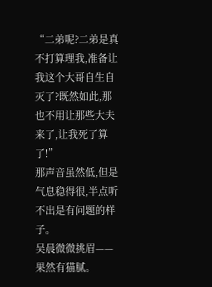“二弟呢?二弟是真不打算理我,准备让我这个大哥自生自灭了?既然如此,那也不用让那些大夫来了,让我死了算了!”
那声音虽然低,但是气息稳得很,半点听不出是有问题的样子。
吴晨微微挑眉——果然有猫腻。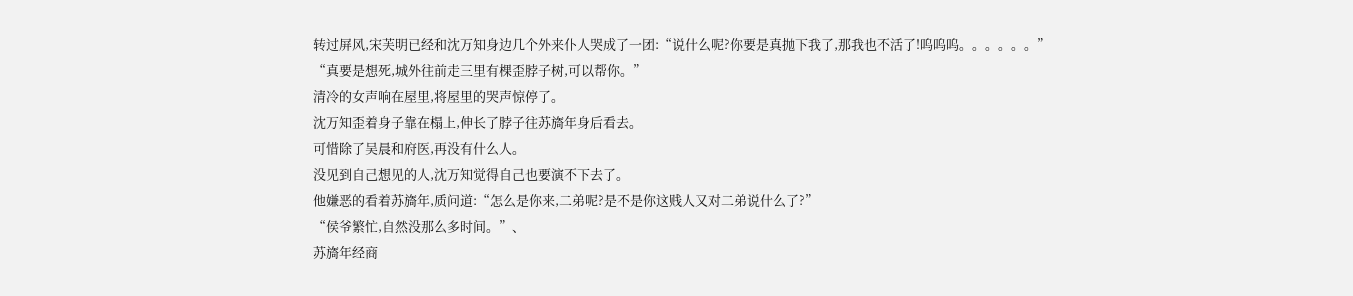转过屏风,宋芙明已经和沈万知身边几个外来仆人哭成了一团:“说什么呢?你要是真抛下我了,那我也不活了!呜呜呜。。。。。。”
“真要是想死,城外往前走三里有棵歪脖子树,可以帮你。”
清冷的女声响在屋里,将屋里的哭声惊停了。
沈万知歪着身子靠在榻上,伸长了脖子往苏旖年身后看去。
可惜除了吴晨和府医,再没有什么人。
没见到自己想见的人,沈万知觉得自己也要演不下去了。
他嫌恶的看着苏旖年,质问道:“怎么是你来,二弟呢?是不是你这贱人又对二弟说什么了?”
“侯爷繁忙,自然没那么多时间。”、
苏旖年经商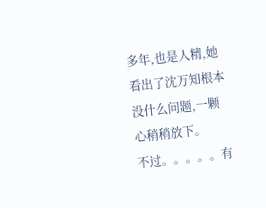多年,也是人精,她看出了沈万知根本没什么问题,一颗心稍稍放下。
不过。。。。。有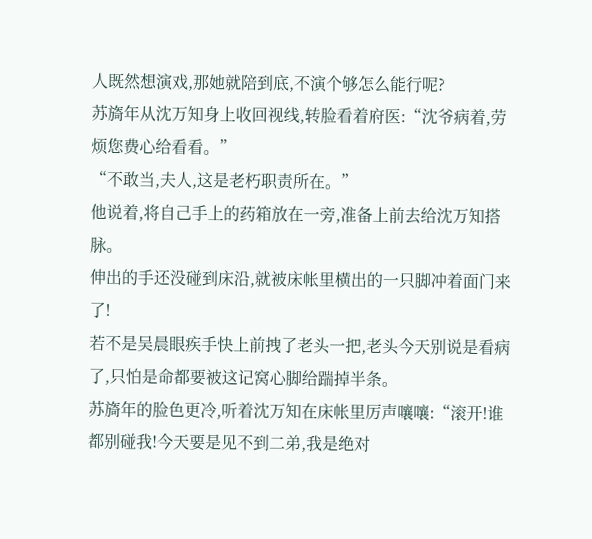人既然想演戏,那她就陪到底,不演个够怎么能行呢?
苏旖年从沈万知身上收回视线,转脸看着府医:“沈爷病着,劳烦您费心给看看。”
“不敢当,夫人,这是老朽职责所在。”
他说着,将自己手上的药箱放在一旁,准备上前去给沈万知搭脉。
伸出的手还没碰到床沿,就被床帐里横出的一只脚冲着面门来了!
若不是吴晨眼疾手快上前拽了老头一把,老头今天别说是看病了,只怕是命都要被这记窝心脚给踹掉半条。
苏旖年的脸色更冷,听着沈万知在床帐里厉声嚷嚷:“滚开!谁都别碰我!今天要是见不到二弟,我是绝对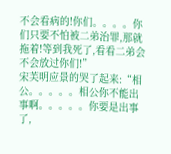不会看病的!你们。。。。你们只要不怕被二弟治罪,那就拖着!等到我死了,看看二弟会不会放过你们!”
宋芙明应景的哭了起来:“相公。。。。。相公你不能出事啊。。。。。你要是出事了,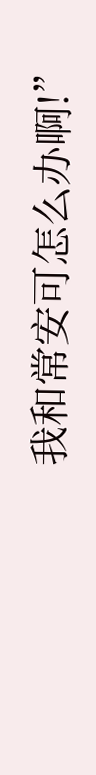我和常安可怎么办啊!”